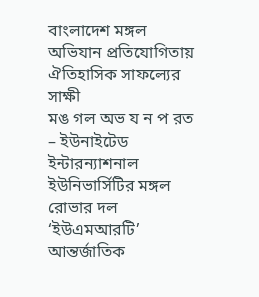বাংলাদেশ মঙ্গল অভিযান প্রতিযোগিতায় ঐতিহাসিক সাফল্যের সাক্ষী
মঙ গল অভ য ন প রত – ইউনাইটেড ইন্টারন্যাশনাল ইউনিভার্সিটির মঙ্গল রোভার দল ‘ইউএমআরটি’ আন্তর্জাতিক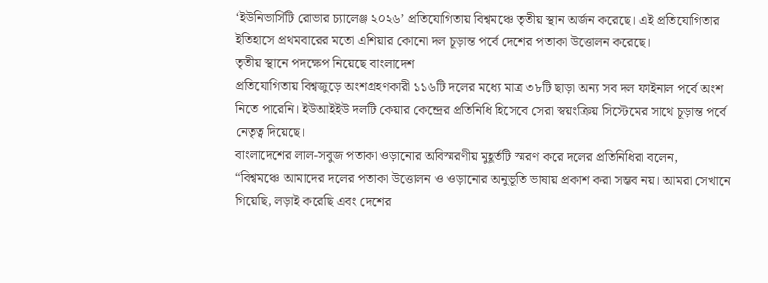‘ইউনিভার্সিটি রোভার চ্যালেঞ্জ ২০২৬’ প্রতিযোগিতায় বিশ্বমঞ্চে তৃতীয় স্থান অর্জন করেছে। এই প্রতিযোগিতার ইতিহাসে প্রথমবারের মতো এশিয়ার কোনো দল চূড়ান্ত পর্বে দেশের পতাকা উত্তোলন করেছে।
তৃতীয় স্থানে পদক্ষেপ নিয়েছে বাংলাদেশ
প্রতিযোগিতায় বিশ্বজুড়ে অংশগ্রহণকারী ১১৬টি দলের মধ্যে মাত্র ৩৮টি ছাড়া অন্য সব দল ফাইনাল পর্বে অংশ নিতে পারেনি। ইউআইইউ দলটি কেয়ার কেন্দ্রের প্রতিনিধি হিসেবে সেরা স্বয়ংক্রিয় সিস্টেমের সাথে চূড়ান্ত পর্বে নেতৃত্ব দিয়েছে।
বাংলাদেশের লাল-সবুজ পতাকা ওড়ানোর অবিস্মরণীয় মুহূর্তটি স্মরণ করে দলের প্রতিনিধিরা বলেন,
“বিশ্বমঞ্চে আমাদের দলের পতাকা উত্তোলন ও ওড়ানোর অনুভূতি ভাষায় প্রকাশ করা সম্ভব নয়। আমরা সেখানে গিয়েছি, লড়াই করেছি এবং দেশের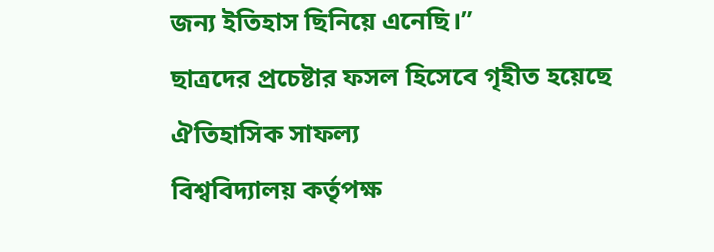জন্য ইতিহাস ছিনিয়ে এনেছি।”
ছাত্রদের প্রচেষ্টার ফসল হিসেবে গৃহীত হয়েছে ঐতিহাসিক সাফল্য
বিশ্ববিদ্যালয় কর্তৃপক্ষ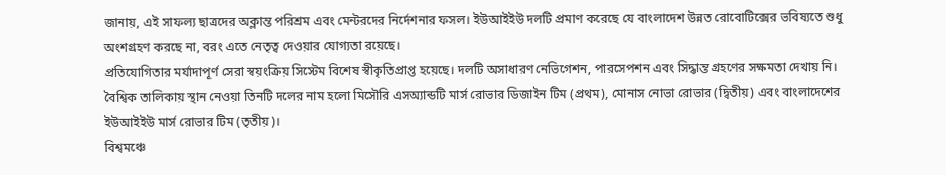জানায়, এই সাফল্য ছাত্রদের অক্লান্ত পরিশ্রম এবং মেন্টরদের নির্দেশনার ফসল। ইউআইইউ দলটি প্রমাণ করেছে যে বাংলাদেশ উন্নত রোবোটিক্সের ভবিষ্যতে শুধু অংশগ্রহণ করছে না, বরং এতে নেতৃত্ব দেওয়ার যোগ্যতা রয়েছে।
প্রতিযোগিতার মর্যাদাপূর্ণ সেরা স্বয়ংক্রিয় সিস্টেম বিশেষ স্বীকৃতিপ্রাপ্ত হয়েছে। দলটি অসাধারণ নেভিগেশন, পারসেপশন এবং সিদ্ধান্ত গ্রহণের সক্ষমতা দেখায় নি। বৈশ্বিক তালিকায় স্থান নেওয়া তিনটি দলের নাম হলো মিসৌরি এসঅ্যান্ডটি মার্স রোভার ডিজাইন টিম (প্রথম), মোনাস নোভা রোভার (দ্বিতীয়) এবং বাংলাদেশের ইউআইইউ মার্স রোভার টিম (তৃতীয়)।
বিশ্বমঞ্চে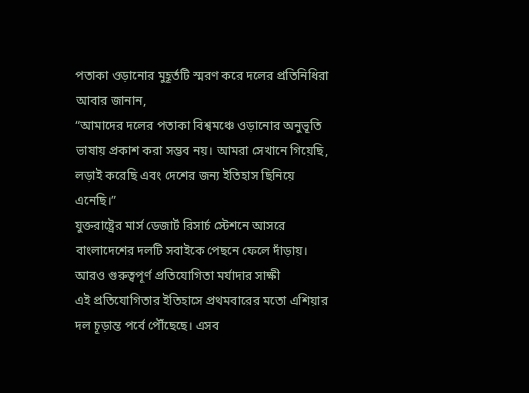পতাকা ওড়ানোর মুহূর্তটি স্মরণ করে দলের প্রতিনিধিরা আবার জানান,
“আমাদের দলের পতাকা বিশ্বমঞ্চে ওড়ানোর অনুভূতি ভাষায় প্রকাশ করা সম্ভব নয়। আমরা সেখানে গিয়েছি, লড়াই করেছি এবং দেশের জন্য ইতিহাস ছিনিয়ে এনেছি।”
যুক্তরাষ্ট্রের মার্স ডেজার্ট রিসার্চ স্টেশনে আসরে বাংলাদেশের দলটি সবাইকে পেছনে ফেলে দাঁড়ায়।
আরও গুরুত্বপূর্ণ প্রতিযোগিতা মর্যাদার সাক্ষী
এই প্রতিযোগিতার ইতিহাসে প্রথমবারের মতো এশিয়ার দল চূড়ান্ত পর্বে পৌঁছেছে। এসব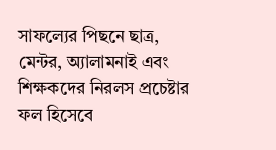সাফল্যের পিছনে ছাত্র, মেন্টর, অ্যালামনাই এবং শিক্ষকদের নিরলস প্রচেষ্টার ফল হিসেবে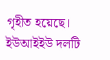গৃহীত হয়েছে।
ইউআইইউ দলটি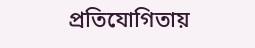প্রতিযোগিতায়